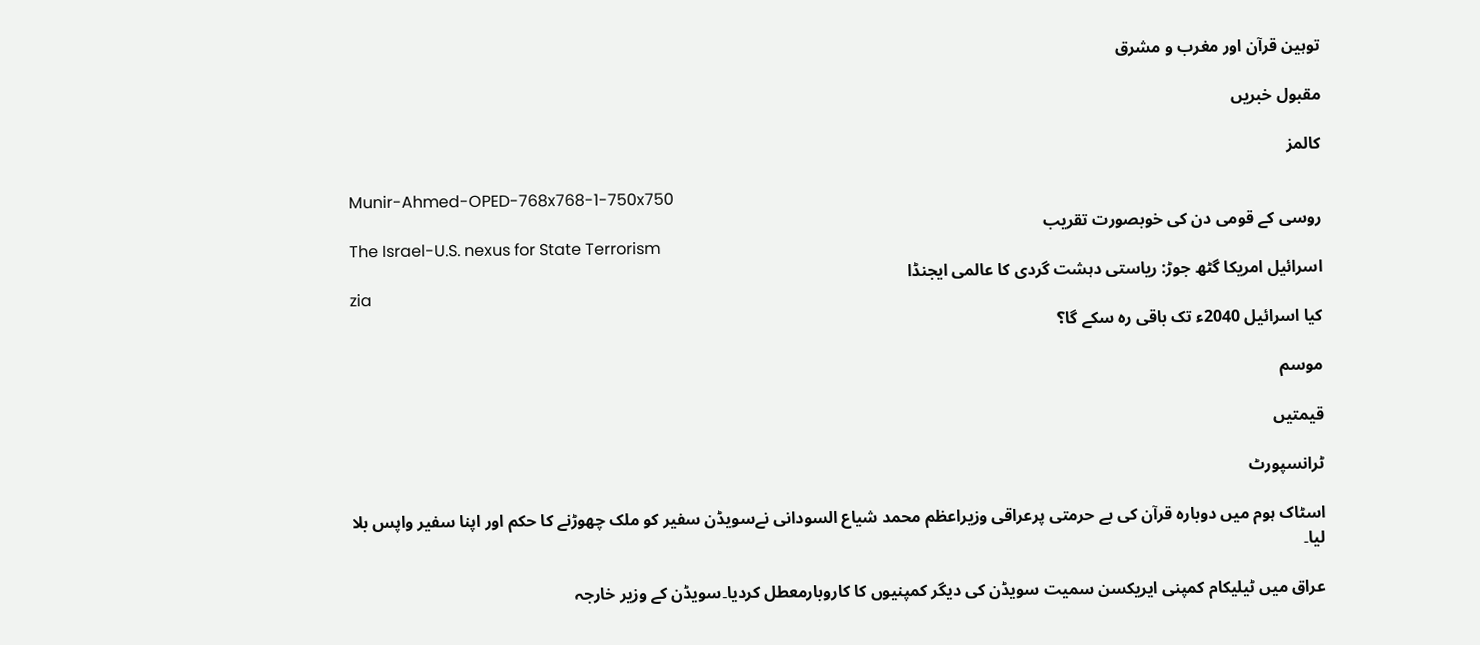توہین قرآن اور مغرب و مشرق

مقبول خبریں

کالمز

Munir-Ahmed-OPED-768x768-1-750x750
روسی کے قومی دن کی خوبصورت تقریب
The Israel-U.S. nexus for State Terrorism
اسرائیل امریکا گٹھ جوڑ: ریاستی دہشت گردی کا عالمی ایجنڈا
zia
کیا اسرائیل 2040ء تک باقی رہ سکے گا؟

موسم

قیمتیں

ٹرانسپورٹ

اسٹاک ہوم میں دوبارہ قرآن کی بے حرمتی پرعراقی وزیراعظم محمد شياع السودانی نےسویڈن سفیر کو ملک چھوڑنے کا حکم اور اپنا سفیر واپس بلا لیا۔

عراق میں ٹیلیکام کمپنی ایریکسن سمیت سویڈن کی دیگر کمپنیوں کا کاروبارمعطل کردیا۔سویڈن کے وزیر خارجہ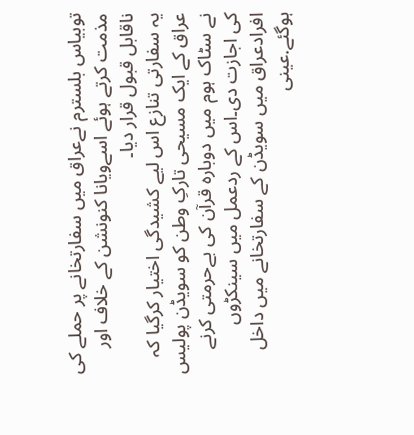توبياس بلسترم نےعراق میں سفارتخانے پر حملے کی مذمت کرتے ہوئے اسےویانا کنونشن کے خلاف اور ناقابل قبول قرار دیا۔
یہ سفارتی تنازع اس لیے کشیدگی اختیار کرگیا کہ عراق کے ایک مسیحی تارکِ وطن کو سویڈن پولیس نے سٹاک ہوم میں دوبارہ قرآن کی بےحرمتی کرنے کی اجازت دی۔اس کے ردعمل میں سینکڑوں افرادعراق میں سویڈن کے سفارتخانے میں داخل ہوگئے.عینی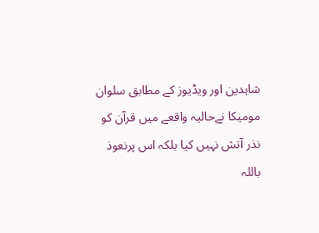شاہدین اور ویڈیوز کے مطابق سلوان مومیکا نےحالیہ واقعے میں قرآن کو نذر آتش نہیں کیا بلکہ اس پرنعوذ باللہ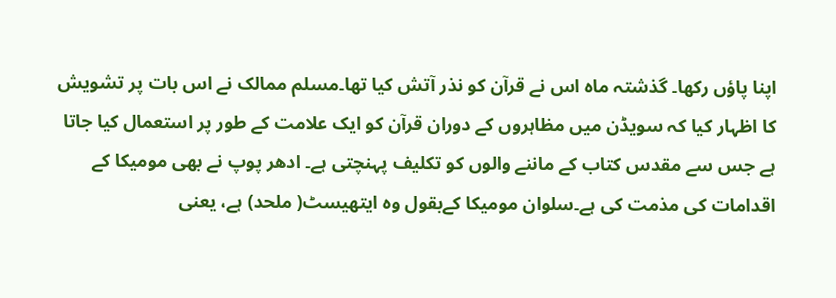اپنا پاؤں رکھا۔ گذشتہ ماہ اس نے قرآن کو نذر آتش کیا تھا۔مسلم ممالک نے اس بات پر تشویش کا اظہار کیا کہ سویڈن میں مظاہروں کے دوران قرآن کو ایک علامت کے طور پر استعمال کیا جاتا ہے جس سے مقدس کتاب کے ماننے والوں کو تکلیف پہنچتی ہے۔ ادھر پوپ نے بھی مومیکا کے اقدامات کی مذمت کی ہے۔سلوان مومیکا کےبقول وہ ایتھیسٹ( ملحد) ہے، یعنی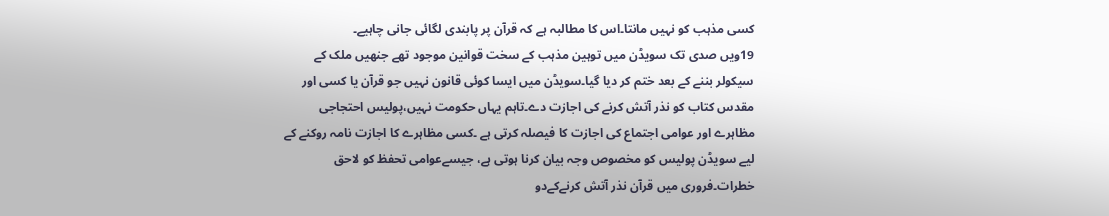کسی مذہب کو نہیں مانتا۔اس کا مطالبہ ہے کہ قرآن پر پابندی لگائی جانی چاہیے۔
19ویں صدی تک سویڈن میں توہین مذہب کے سخت قوانین موجود تھے جنھیں ملک کے سیکولر بننے کے بعد ختم کر دیا گیا۔سویڈن میں ایسا کوئی قانون نہیں جو قرآن یا کسی اور مقدس کتاب کو نذر آتش کرنے کی اجازت دے۔تاہم یہاں حکومت نہیں،پولیس احتجاجی مظاہرے اور عوامی اجتماع کی اجازت کا فیصلہ کرتی ہے ۔کسی مظاہرے کا اجازت نامہ روکنے کے لیے سویڈن پولیس کو مخصوص وجہ بیان کرنا ہوتی ہے، جیسےعوامی تحفظ کو لاحق خطرات۔فروری میں قرآن نذر آتش کرنےکےدو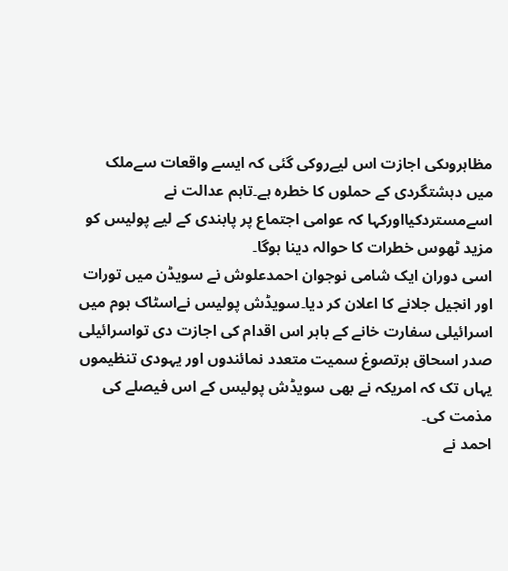مظاہروںکی اجازت اس لیےروکی گئی کہ ایسے واقعات سےملک میں دہشتگردی کے حملوں کا خطرہ ہے۔تاہم عدالت نے اسےمستردکیااورکہا کہ عوامی اجتماع پر پابندی کے لیے پولیس کو مزید ٹھوس خطرات کا حوالہ دینا ہوگا۔
اسی دوران ایک شامی نوجوان احمدعلوش نے سویڈن میں تورات اور انجیل جلانے کا اعلان کر دیا۔سویڈش پولیس نےاسٹاک ہوم میں اسرائیلی سفارت خانے کے باہر اس اقدام کی اجازت دی تواسرائیلی صدر اسحاق ہرتصوغ سمیت متعدد نمائندوں اور یہودی تنظیموں یہاں تک کہ امریکہ نے بھی سویڈش پولیس کے اس فیصلے کی مذمت کی۔
احمد نے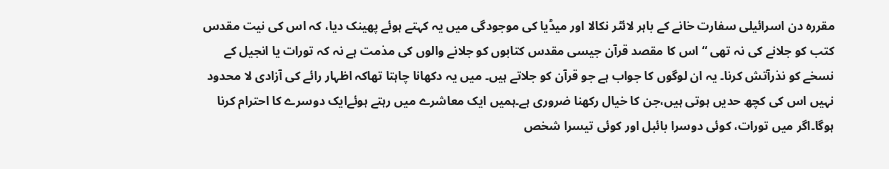مقررہ دن اسرائیلی سفارت خانے کے باہر لائٹر نکالا اور میڈیا کی موجودگی میں یہ کہتے ہوئے پھینک دیا، کہ اس کی نیت مقدس کتب کو جلانے کی نہ تھی “اس کا مقصد قرآن جیسی مقدس کتابوں کو جلانے والوں کی مذمت ہے نہ کہ تورات یا انجیل کے نسخے کو نذرآتش کرنا۔ یہ ان لوگوں کا جواب ہے جو قرآن کو جلاتے ہیں۔ میں یہ دکھانا چاہتا تھاکہ اظہار رائے کی آزادی لا محدود نہیں اس کی کچھ حدیں ہوتی ہیں،جن کا خیال رکھنا ضروری ہے۔ہمیں ایک معاشرے میں رہتے ہوئےایک دوسرے کا احترام کرنا ہوگا۔اگر میں تورات، کوئی دوسرا بائبل اور کوئی تیسرا شخص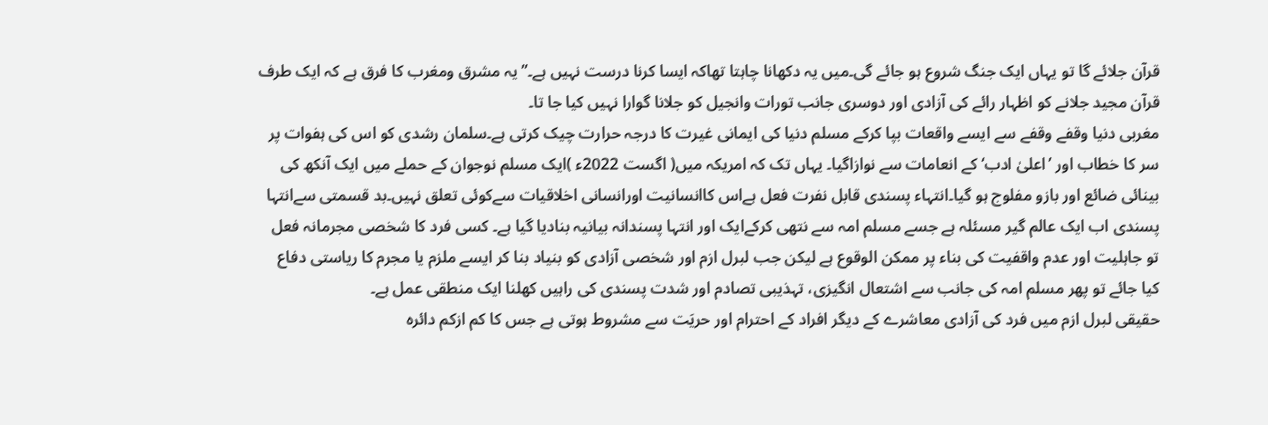قرآن جلائے گا تو یہاں ایک جنگ شروع ہو جائے گی۔میں یہ دکھانا چاہتا تھاکہ ایسا کرنا درست نہیں ہے۔”یہ مشرق ومغرب کا فرق ہے کہ ایک طرف قرآن مجید جلانے کو اظہار رائے کی آزادی اور دوسری جانب تورات وانجیل کو جلانا گوارا نہیں کیا جا تا۔
مغربی دنیا وقفے وقفے سے ایسے واقعات بپا کرکے مسلم دنیا کی ایمانی غیرت کا درجہ حرارت چیک کرتی ہے۔سلمان رشدی کو اس کی ہفوات پر سر کا خطاب اور ’اعلیٰ ادب‘ کے انعامات سے نوازاگیا۔ یہاں تک کہ امریکہ میں( اگست 2022ء )ایک مسلم نوجوان کے حملے میں ایک آنکھ کی بینائی ضائع اور بازو مفلوج ہو گیا۔انتہاء پسندی قابل نفرت فعل ہےاس کاانسانیت اورانسانی اخلاقیات سےکوئی تعلق نہیں۔بد قسمتی سےانتہا پسندی اب ایک عالم گیر مسئلہ ہے جسے مسلم امہ سے نتھی کرکےایک اور انتہا پسندانہ بیانیہ بنادیا گیا ہے۔ کسی فرد کا شخصی مجرمانہ فعل تو جاہلیت اور عدم واقفیت کی بناء پر ممکن الوقوع ہے لیکن جب لبرل ازم اور شخصی آزادی کو بنیاد بنا کر ایسے ملزم یا مجرم کا ریاستی دفاع کیا جائے تو پھر مسلم امہ کی جانب سے اشتعال انگیزی، تہذیبی تصادم اور شدت پسندی کی راہیں کھلنا ایک منطقی عمل ہے۔
حقیقی لبرل ازم میں فرد کی آزادی معاشرے کے دیگر افراد کے احترام اور حریَت سے مشروط ہوتی ہے جس کا کم ازکم دائرہ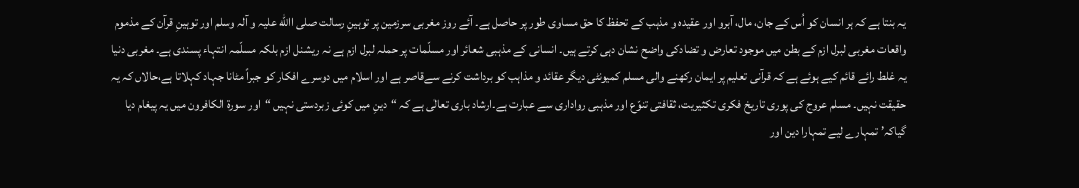یہ بنتا ہے کہ ہر انسان کو اُس کے جان، مال، آبرو اور عقیدہ و مذہب کے تحفظ کا حق مساوی طور پر حاصل ہے۔ آئے روز مغربی سرزمین پر توہینِ رسالت صلی االله علیہ و آلہ وسلم اور توہینِ قرآن کے مذموم واقعات مغربی لبرل ازم کے بطن میں موجود تعارض و تضادکی واضح نشان دہی کرتے ہیں۔ انسانی کے مذہبی شعائر اور مسلّمات پر حملہ لبرل ازم ہے نہ ریشنل ازم بلکہ مسلّمہ انتہاء پسندی ہے۔ مغربی دنیا یہ غلط رائے قائم کیے ہوئے ہے کہ قرآنی تعلیم پر ایمان رکھنے والی مسلم کمیونٹی دیگر عقائد و مذاہب کو برداشت کرنے سےقاصر ہے اور اسلام میں دوسرے افکار کو جبراً مٹانا جہاد کہلاتا ہے،حالاں کہ یہ حقیقت نہیں۔ مسلم عروج کی پوری تاریخ فکری تکثیریت، ثقافتی تنوّع اور مذہبی رواداری سے عبارت ہے۔ارشاد باری تعالٰی ہے کہ “دینِ میں کوئی زبردستی نہیں “اور سورۃ الکافرون میں یہ پیغام دیا گیاکہ’ تمہارے لیے تمہارا دین اور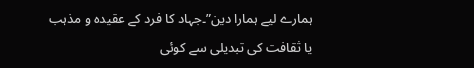ہمارے لیے ہمارا دین”۔جہاد کا فرد کے عقیدہ و مذہب یا ثقافت کی تبدیلی سے کوئی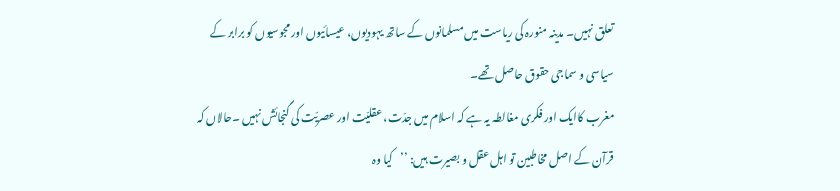تعلق نہیں۔ مدینہ منورہ کی ریاست میں مسلمانوں کے ساتھ یہودیوں، عیسائیوں اور مجوسیوں کو برابر کے سیاسی و سماجی حقوق حاصل تھے۔
مغرب کاایک اور فکری مغالطہ یہ ہے کہ اسلام میں جدّت، عقلیّت اور عصریّت کی گنجائش نہیں ۔حالاں کہ قرآن کے اصل مخاطبین تو اہل عقل و بصیرت ہیں: ’’کیا وہ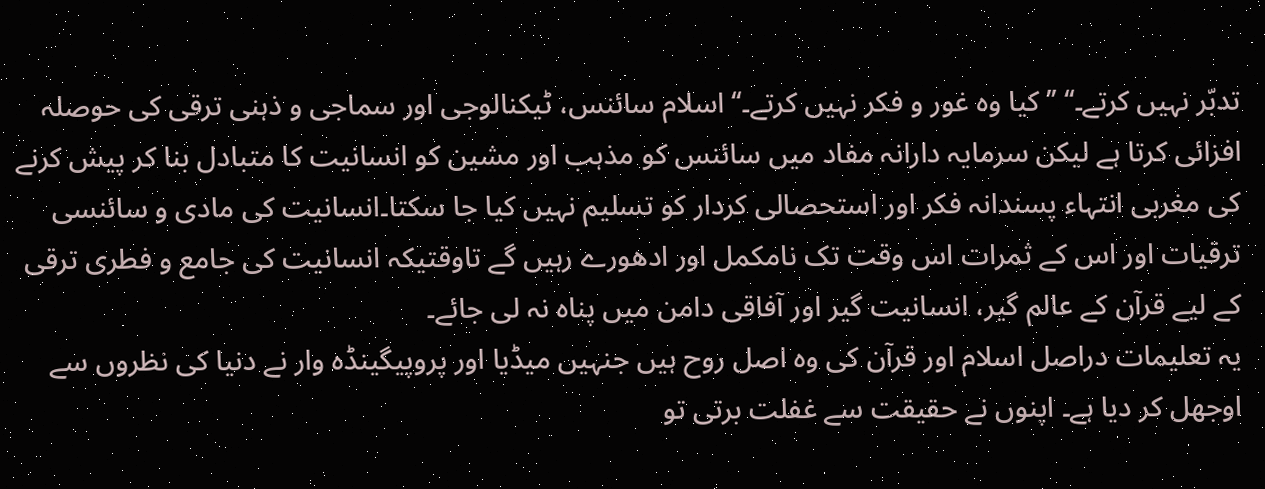تدبّر نہیں کرتے۔‘‘ ’’کیا وہ غور و فکر نہیں کرتے۔‘‘ اسلام سائنس، ٹیکنالوجی اور سماجی و ذہنی ترقی کی حوصلہ افزائی کرتا ہے لیکن سرمایہ دارانہ مفاد میں سائنس کو مذہب اور مشین کو انسانیت کا متبادل بنا کر پیش کرنے کی مغربی انتہاء پسندانہ فکر اور استحصالی کردار کو تسلیم نہیں کیا جا سکتا۔انسانیت کی مادی و سائنسی ترقیات اور اس کے ثمرات اس وقت تک نامکمل اور ادھورے رہیں گے تاوقتیکہ انسانیت کی جامع و فطری ترقی کے لیے قرآن کے عالم گیر، انسانیت گیر اور آفاقی دامن میں پناہ نہ لی جائے۔
یہ تعلیمات دراصل اسلام اور قرآن کی وہ اصل روح ہیں جنہیں میڈیا اور پروپیگینڈہ وار نے دنیا کی نظروں سے اوجھل کر دیا ہے۔ اپنوں نے حقیقت سے غفلت برتی تو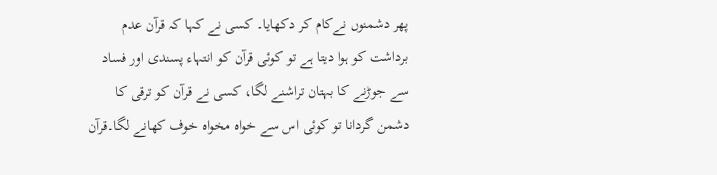پھر دشمنوں نےکام کر دکھایا۔ کسی نے کہا کہ قرآن عدم برداشت کو ہوا دیتا ہے تو کوئی قرآن کو انتہاء پسندی اور فساد سے جوڑنے کا بہتان تراشنے لگا، کسی نے قرآن کو ترقی کا دشمن گردانا تو کوئی اس سے خواہ مخواہ خوف کھانے لگا۔قرآن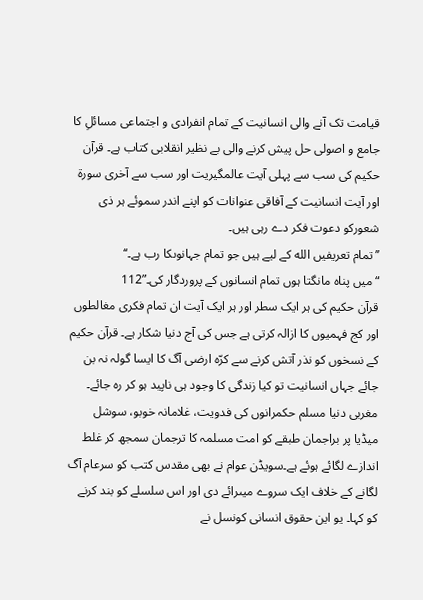قیامت تک آنے والی انسانیت کے تمام انفرادی و اجتماعی مسائلِ کا جامع و اصولی حل پیش کرنے والی بے نظیر انقلابی کتاب ہے۔ قرآن حکیم کی سب سے پہلی آیت عالمگیریت اور سب سے آخری سورۃ اور آیت انسانیت کے آفاقی عنوانات کو اپنے اندر سموئے ہر ذی شعورکو دعوت فکر دے رہی ہیں۔
’’تمام تعریفیں الله کے لیے ہیں جو تمام جہانوںکا رب ہے۔‘‘
“میں پناہ مانگتا ہوں تمام انسانوں کے پروردگار کی۔”112
قرآن حکیم کی ہر ایک سطر اور ہر ایک آیت ان تمام فکری مغالطوں اور کج فہمیوں کا ازالہ کرتی ہے جس کی آج دنیا شکار ہے۔ قرآن حکیم کے نسخوں کو نذر آتش کرنے سے کرّہ ارضی آگ کا ایسا گولہ نہ بن جائے جہاں انسانیت تو کیا زندگی کا وجود ہی ناپید ہو کر رہ جائے۔
مغربی دنیا مسلم حکمرانوں کی فدویت، غلامانہ خوبو، سوشل میڈیا پر براجمان طبقے کو امت مسلمہ کا ترجمان سمجھ کر غلط اندازے لگائے ہوئے ہے۔سویڈن عوام نے بھی مقدس کتب کو سرعام آگ لگانے کے خلاف ایک سروے میںرائے دی اور اس سلسلے کو بند کرنے کو کہا۔ یو این حقوق انسانی کونسل نے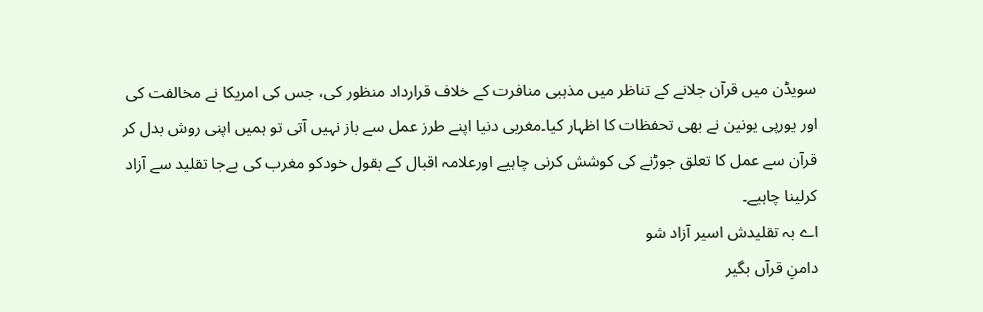سویڈن میں قرآن جلانے کے تناظر میں مذہبی منافرت کے خلاف قرارداد منظور کی، جس کی امریکا نے مخالفت کی اور یورپی یونین نے بھی تحفظات کا اظہار کیا۔مغربی دنیا اپنے طرز عمل سے باز نہیں آتی تو ہمیں اپنی روش بدل کر قرآن سے عمل کا تعلق جوڑنے کی کوشش کرنی چاہیے اورعلامہ اقبال کے بقول خودکو مغرب کی بےجا تقلید سے آزاد کرلینا چاہیے۔
اے بہ تقلیدش اسیر آزاد شو
دامنِ قرآں بگیر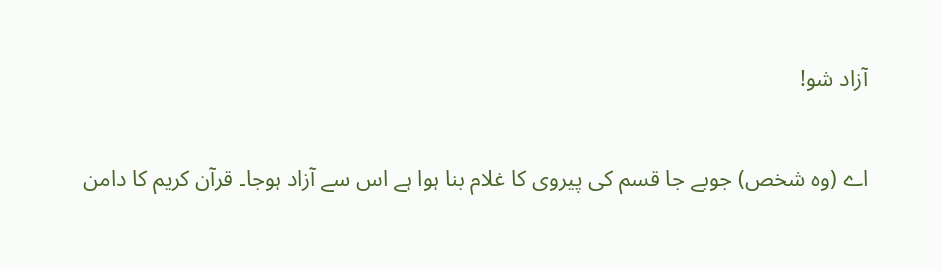آزاد شو!

اے (وہ شخص) جوبے جا قسم کی پیروی کا غلام بنا ہوا ہے اس سے آزاد ہوجا۔ قرآن کریم کا دامن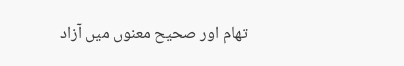تھام اور صحیح معنوں میں آزاد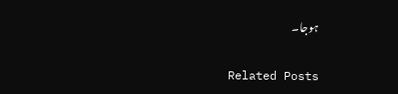ہوجا۔

Related Posts